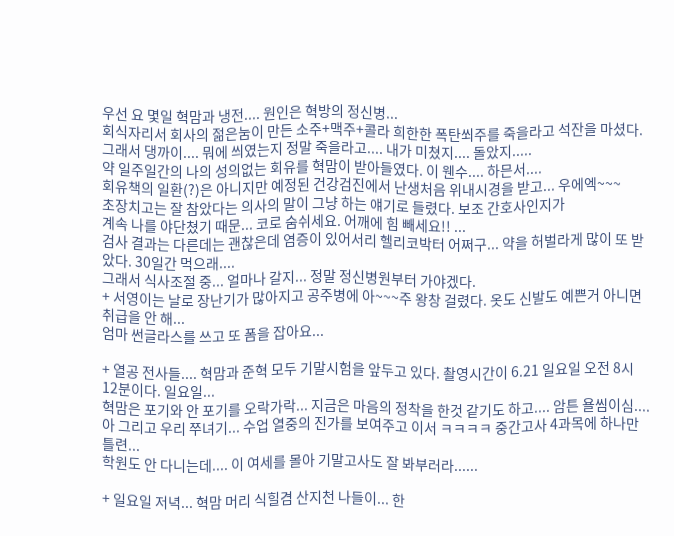우선 요 몇일 혁맘과 냉전.... 원인은 혁방의 정신병...
회식자리서 회사의 젊은눔이 만든 소주+맥주+콜라 희한한 폭탄쐬주를 죽을라고 석잔을 마셨다.
그래서 댕까이.... 뭐에 씌였는지 정말 죽을라고.... 내가 미쳤지.... 돌았지.....
약 일주일간의 나의 성의없는 회유를 혁맘이 받아들였다. 이 웬수.... 하믄서....
회유책의 일환(?)은 아니지만 예정된 건강검진에서 난생처음 위내시경을 받고... 우에엑~~~
초장치고는 잘 참았다는 의사의 말이 그냥 하는 얘기로 들렸다. 보조 간호사인지가
계속 나를 야단쳤기 때문... 코로 숨쉬세요. 어깨에 힘 빼세요!! ...
검사 결과는 다른데는 괜찮은데 염증이 있어서리 헬리코박터 어쩌구... 약을 허벌라게 많이 또 받았다. 30일간 먹으래....
그래서 식사조절 중... 얼마나 갈지... 정말 정신병원부터 가야겠다.
+ 서영이는 날로 장난기가 많아지고 공주병에 아~~~주 왕창 걸렸다. 옷도 신발도 예쁜거 아니면 취급을 안 해...
엄마 썬글라스를 쓰고 또 폼을 잡아요...

+ 열공 전사들.... 혁맘과 준혁 모두 기말시험을 앞두고 있다. 촬영시간이 6.21 일요일 오전 8시 12분이다. 일요일...
혁맘은 포기와 안 포기를 오락가락... 지금은 마음의 정착을 한것 같기도 하고.... 암튼 욜씸이심....
아 그리고 우리 쭈녀기... 수업 열중의 진가를 보여주고 이서 ㅋㅋㅋㅋ 중간고사 4과목에 하나만 틀련...
학원도 안 다니는데.... 이 여세를 몰아 기말고사도 잘 봐부러라......

+ 일요일 저녁... 혁맘 머리 식힐겸 산지천 나들이... 한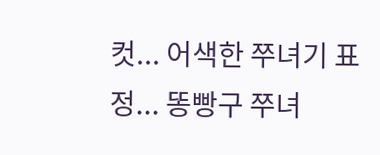컷... 어색한 쭈녀기 표정... 똥빵구 쭈녀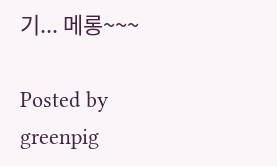기... 메롱~~~

Posted by greenpig